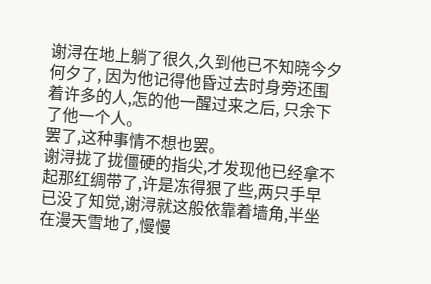谢浔在地上躺了很久,久到他已不知晓今夕何夕了, 因为他记得他昏过去时身旁还围着许多的人,怎的他一醒过来之后, 只余下了他一个人。
罢了,这种事情不想也罢。
谢浔拢了拢僵硬的指尖,才发现他已经拿不起那红绸带了,许是冻得狠了些,两只手早已没了知觉,谢浔就这般依靠着墙角,半坐在漫天雪地了,慢慢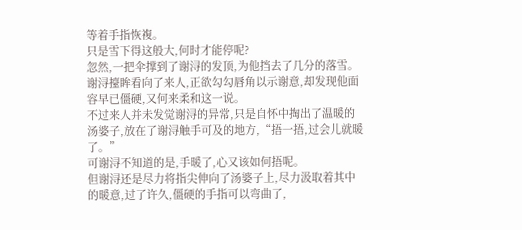等着手指恢複。
只是雪下得这般大,何时才能停呢?
忽然,一把伞撑到了谢浔的发顶,为他挡去了几分的落雪。谢浔擡眸看向了来人,正欲勾勾唇角以示谢意,却发现他面容早已僵硬,又何来柔和这一说。
不过来人并未发觉谢浔的异常,只是自怀中掏出了温暖的汤婆子,放在了谢浔触手可及的地方,“捂一捂,过会儿就暖了。”
可谢浔不知道的是,手暖了,心又该如何捂呢。
但谢浔还是尽力将指尖伸向了汤婆子上,尽力汲取着其中的暖意,过了许久,僵硬的手指可以弯曲了,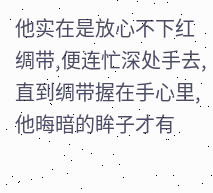他实在是放心不下红绸带,便连忙深处手去,直到绸带握在手心里,他晦暗的眸子才有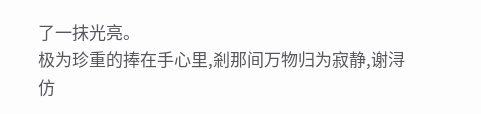了一抹光亮。
极为珍重的捧在手心里,剎那间万物归为寂静,谢浔仿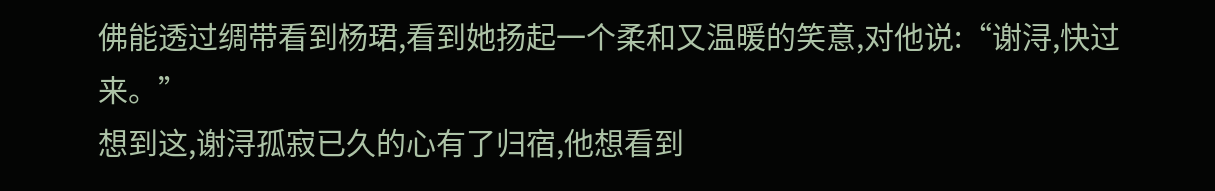佛能透过绸带看到杨珺,看到她扬起一个柔和又温暖的笑意,对他说:“谢浔,快过来。”
想到这,谢浔孤寂已久的心有了归宿,他想看到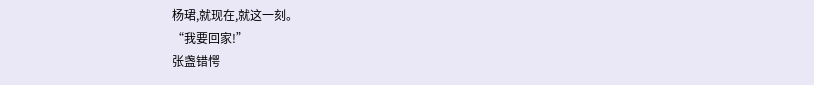杨珺,就现在,就这一刻。
“我要回家!”
张盏错愕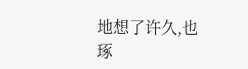地想了许久,也琢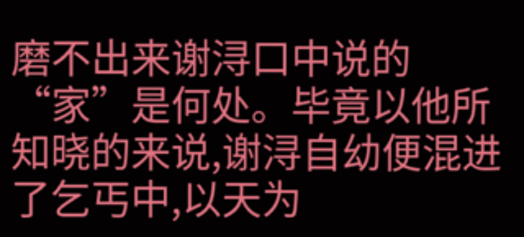磨不出来谢浔口中说的“家”是何处。毕竟以他所知晓的来说,谢浔自幼便混进了乞丐中,以天为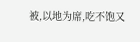被,以地为席,吃不饱又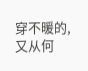穿不暖的,又从何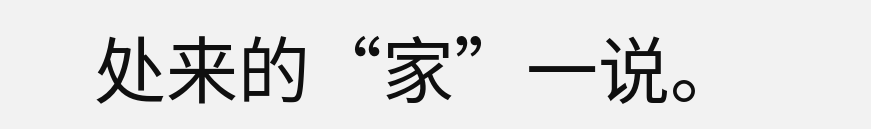处来的“家”一说。